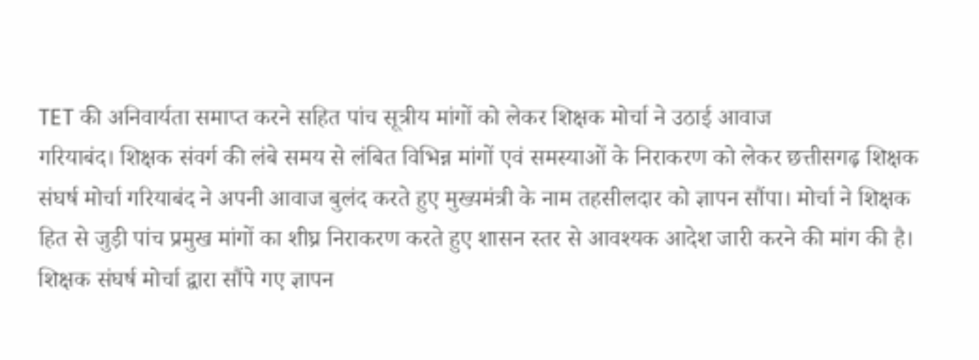TET की अनिवार्यता समाप्त करने सहित पांच सूत्रीय मांगों को लेकर शिक्षक मोर्चा ने उठाई आवाज
गरियाबंद। शिक्षक संवर्ग की लंबे समय से लंबित विभिन्न मांगों एवं समस्याओं के निराकरण को लेकर छत्तीसगढ़ शिक्षक संघर्ष मोर्चा गरियाबंद ने अपनी आवाज बुलंद करते हुए मुख्यमंत्री के नाम तहसीलदार को ज्ञापन सौंपा। मोर्चा ने शिक्षक हित से जुड़ी पांच प्रमुख मांगों का शीघ्र निराकरण करते हुए शासन स्तर से आवश्यक आदेश जारी करने की मांग की है।
शिक्षक संघर्ष मोर्चा द्वारा सौंपे गए ज्ञापन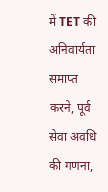में TET की अनिवार्यता समाप्त करने, पूर्व सेवा अवधि की गणना,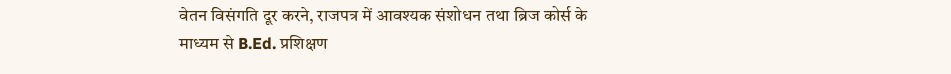वेतन विसंगति दूर करने, राजपत्र में आवश्यक संशोधन तथा ब्रिज कोर्स के माध्यम से B.Ed. प्रशिक्षण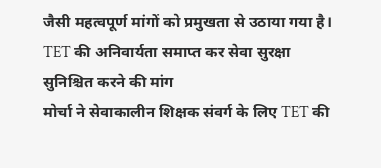जैसी महत्वपूर्ण मांगों को प्रमुखता से उठाया गया है।
TET की अनिवार्यता समाप्त कर सेवा सुरक्षा सुनिश्चित करने की मांग
मोर्चा ने सेवाकालीन शिक्षक संवर्ग के लिए TET की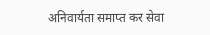अनिवार्यता समाप्त कर सेवा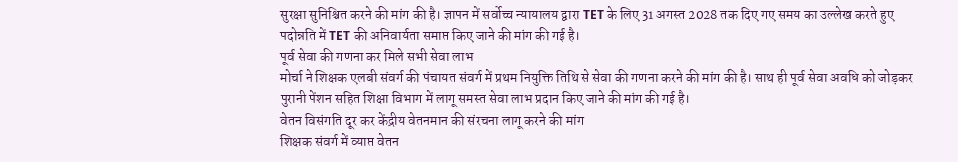सुरक्षा सुनिश्चित करने की मांग की है। ज्ञापन में सर्वोच्च न्यायालय द्वारा TET के लिए 31 अगस्त 2028 तक दिए गए समय का उल्लेख करते हुए पदोन्नति में TET की अनिवार्यता समाप्त किए जाने की मांग की गई है।
पूर्व सेवा की गणना कर मिले सभी सेवा लाभ
मोर्चा ने शिक्षक एलबी संवर्ग की पंचायत संवर्ग में प्रथम नियुक्ति तिथि से सेवा की गणना करने की मांग की है। साथ ही पूर्व सेवा अवधि को जोड़कर पुरानी पेंशन सहित शिक्षा विभाग में लागू समस्त सेवा लाभ प्रदान किए जाने की मांग की गई है।
वेतन विसंगति दूर कर केंद्रीय वेतनमान की संरचना लागू करने की मांग
शिक्षक संवर्ग में व्याप्त वेतन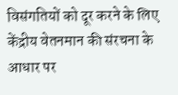विसंगतियों को दूर करने के लिए केंद्रीय वेतनमान की संरचना के आधार पर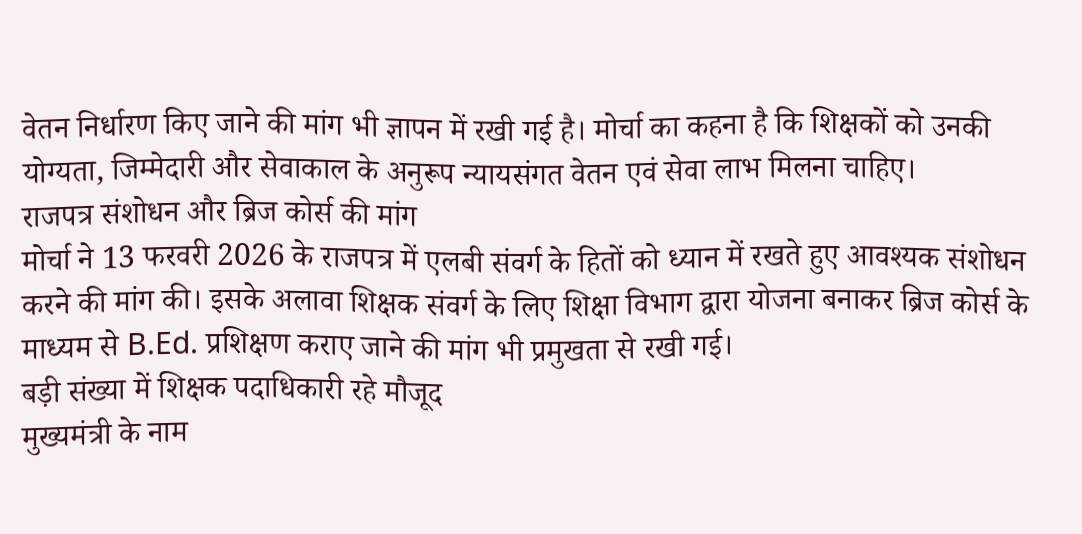वेतन निर्धारण किए जाने की मांग भी ज्ञापन में रखी गई है। मोर्चा का कहना है कि शिक्षकों को उनकी योग्यता, जिम्मेदारी और सेवाकाल के अनुरूप न्यायसंगत वेतन एवं सेवा लाभ मिलना चाहिए।
राजपत्र संशोधन और ब्रिज कोर्स की मांग
मोर्चा ने 13 फरवरी 2026 के राजपत्र में एलबी संवर्ग के हितों को ध्यान में रखते हुए आवश्यक संशोधन करने की मांग की। इसके अलावा शिक्षक संवर्ग के लिए शिक्षा विभाग द्वारा योजना बनाकर ब्रिज कोर्स के माध्यम से B.Ed. प्रशिक्षण कराए जाने की मांग भी प्रमुखता से रखी गई।
बड़ी संख्या में शिक्षक पदाधिकारी रहे मौजूद
मुख्यमंत्री के नाम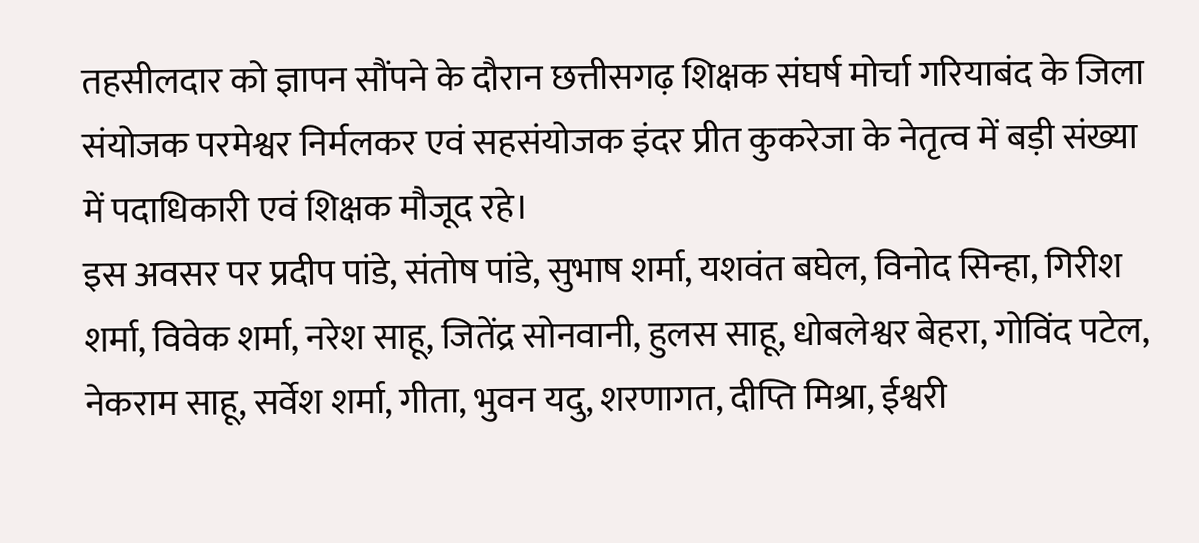तहसीलदार को ज्ञापन सौंपने के दौरान छत्तीसगढ़ शिक्षक संघर्ष मोर्चा गरियाबंद के जिला संयोजक परमेश्वर निर्मलकर एवं सहसंयोजक इंदर प्रीत कुकरेजा के नेतृत्व में बड़ी संख्या में पदाधिकारी एवं शिक्षक मौजूद रहे।
इस अवसर पर प्रदीप पांडे, संतोष पांडे, सुभाष शर्मा, यशवंत बघेल, विनोद सिन्हा, गिरीश शर्मा, विवेक शर्मा, नरेश साहू, जितेंद्र सोनवानी, हुलस साहू, धोबलेश्वर बेहरा, गोविंद पटेल, नेकराम साहू, सर्वेश शर्मा, गीता, भुवन यदु, शरणागत, दीप्ति मिश्रा, ईश्वरी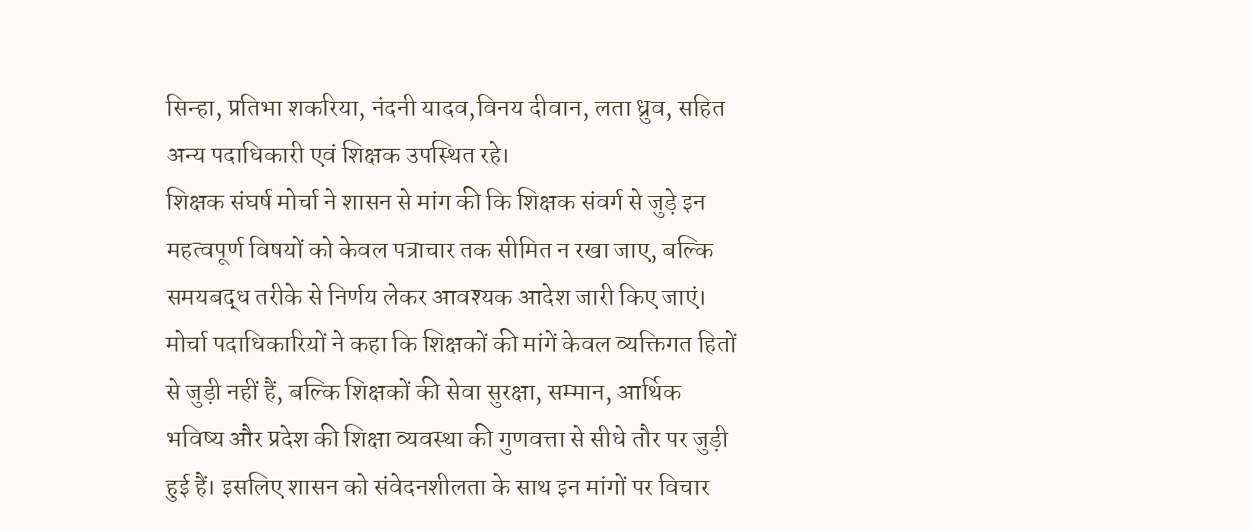सिन्हा, प्रतिभा शकरिया, नंदनी यादव,विनय दीवान, लता ध्रुव, सहित अन्य पदाधिकारी एवं शिक्षक उपस्थित रहे।
शिक्षक संघर्ष मोर्चा ने शासन से मांग की कि शिक्षक संवर्ग से जुड़े इन महत्वपूर्ण विषयों को केवल पत्राचार तक सीमित न रखा जाए, बल्कि समयबद्ध तरीके से निर्णय लेकर आवश्यक आदेश जारी किए जाएं।
मोर्चा पदाधिकारियों ने कहा कि शिक्षकों की मांगें केवल व्यक्तिगत हितों से जुड़ी नहीं हैं, बल्कि शिक्षकों की सेवा सुरक्षा, सम्मान, आर्थिक भविष्य और प्रदेश की शिक्षा व्यवस्था की गुणवत्ता से सीधे तौर पर जुड़ी हुई हैं। इसलिए शासन को संवेदनशीलता के साथ इन मांगों पर विचार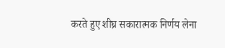करते हुए शीघ्र सकारात्मक निर्णय लेना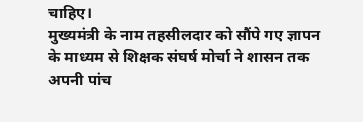चाहिए।
मुख्यमंत्री के नाम तहसीलदार को सौंपे गए ज्ञापन के माध्यम से शिक्षक संघर्ष मोर्चा ने शासन तक अपनी पांच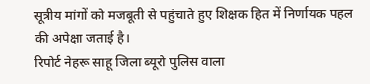सूत्रीय मांगों को मजबूती से पहुंचाते हुए शिक्षक हित में निर्णायक पहल की अपेक्षा जताई है।
रिपोर्ट नेहरू साहू जिला ब्यूरो पुलिस वाला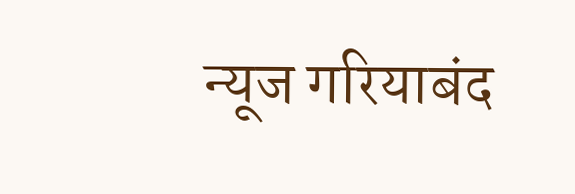न्यूज गरियाबंद